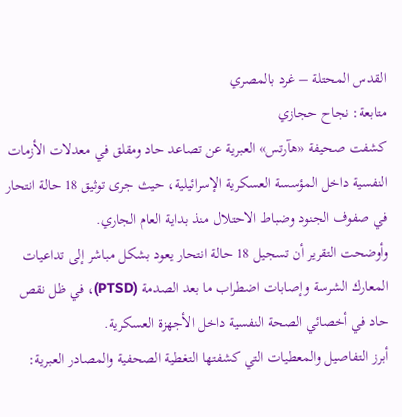القدس المحتلة – غرد بالمصري
متابعة: نجاح حجازي
كشفت صحيفة «هآرتس» العبرية عن تصاعد حاد ومقلق في معدلات الأزمات النفسية داخل المؤسسة العسكرية الإسرائيلية، حيث جرى توثيق 18 حالة انتحار في صفوف الجنود وضباط الاحتلال منذ بداية العام الجاري.
وأوضحت التقرير أن تسجيل 18 حالة انتحار يعود بشكل مباشر إلى تداعيات المعارك الشرسة وإصابات اضطراب ما بعد الصدمة (PTSD)، في ظل نقص حاد في أخصائي الصحة النفسية داخل الأجهزة العسكرية.
أبرز التفاصيل والمعطيات التي كشفتها التغطية الصحفية والمصادر العبرية: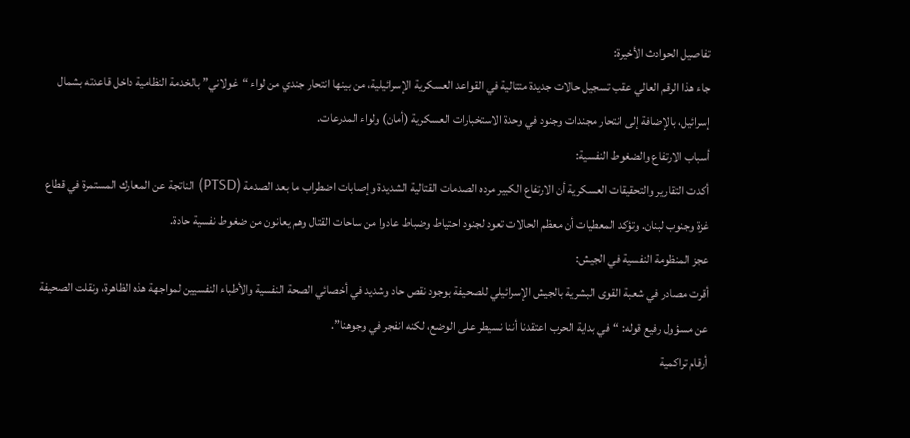تفاصيل الحوادث الأخيرة:
جاء هذا الرقم العالي عقب تسجيل حالات جديدة متتالية في القواعد العسكرية الإسرائيلية، من بينها انتحار جندي من لواء “غولاني” بالخدمة النظامية داخل قاعدته بشمال إسرائيل، بالإضافة إلى انتحار مجندات وجنود في وحدة الاستخبارات العسكرية (أمان) ولواء المدرعات.
أسباب الارتفاع والضغوط النفسية:
أكدت التقارير والتحقيقات العسكرية أن الارتفاع الكبير مرده الصدمات القتالية الشديدة وإصابات اضطراب ما بعد الصدمة (PTSD) الناتجة عن المعارك المستمرة في قطاع غزة وجنوب لبنان. وتؤكد المعطيات أن معظم الحالات تعود لجنود احتياط وضباط عادوا من ساحات القتال وهم يعانون من ضغوط نفسية حادة.
عجز المنظومة النفسية في الجيش:
أقرت مصادر في شعبة القوى البشرية بالجيش الإسرائيلي للصحيفة بوجود نقص حاد وشديد في أخصائي الصحة النفسية والأطباء النفسيين لمواجهة هذه الظاهرة، ونقلت الصحيفة عن مسؤول رفيع قوله: “في بداية الحرب اعتقدنا أننا نسيطر على الوضع، لكنه انفجر في وجوهنا”.
أرقام تراكمية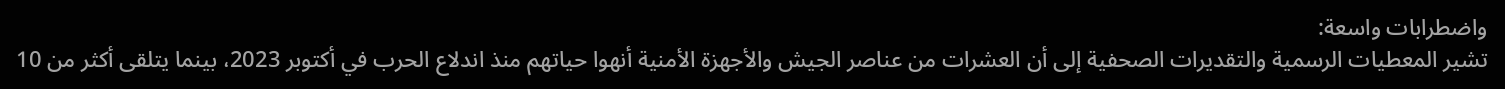واضطرابات واسعة:
تشير المعطيات الرسمية والتقديرات الصحفية إلى أن العشرات من عناصر الجيش والأجهزة الأمنية أنهوا حياتهم منذ اندلاع الحرب في أكتوبر 2023، بينما يتلقى أكثر من 10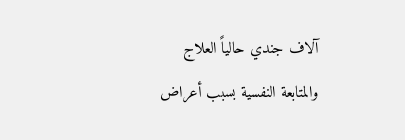آلاف جندي حالياً العلاج والمتابعة النفسية بسبب أعراض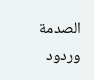الصدمة وردود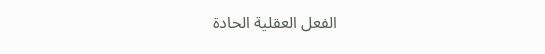الفعل العقلية الحادة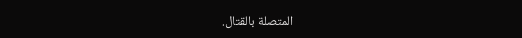المتصلة بالقتال.